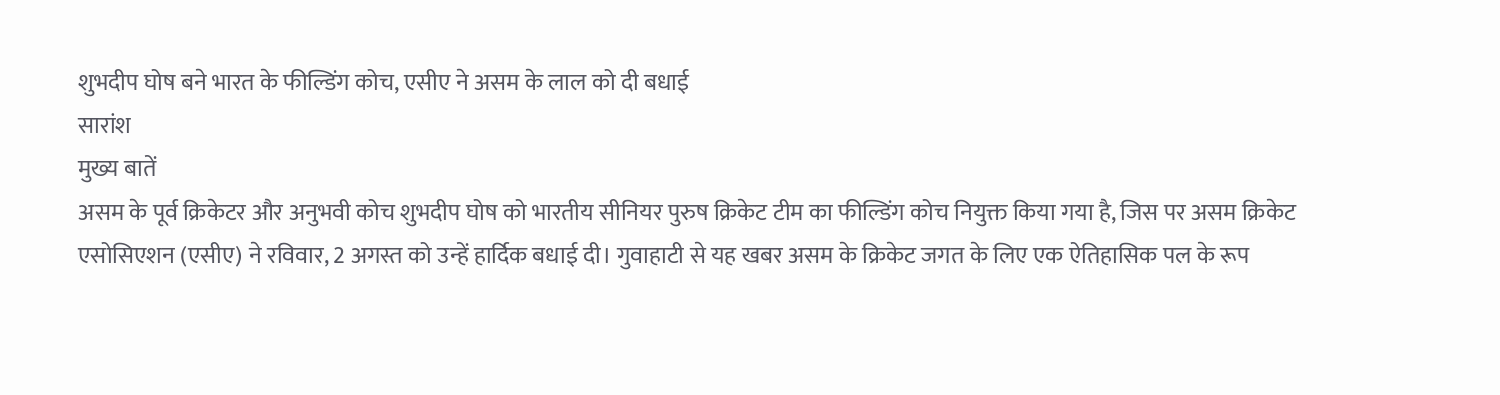शुभदीप घोष बने भारत के फील्डिंग कोच, एसीए ने असम के लाल को दी बधाई
सारांश
मुख्य बातें
असम के पूर्व क्रिकेटर और अनुभवी कोच शुभदीप घोष को भारतीय सीनियर पुरुष क्रिकेट टीम का फील्डिंग कोच नियुक्त किया गया है, जिस पर असम क्रिकेट एसोसिएशन (एसीए) ने रविवार, 2 अगस्त को उन्हें हार्दिक बधाई दी। गुवाहाटी से यह खबर असम के क्रिकेट जगत के लिए एक ऐतिहासिक पल के रूप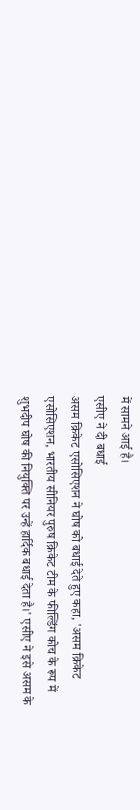में सामने आई है।
एसीए ने दी बधाई
असम क्रिकेट एसोसिएशन ने घोष को बधाई देते हुए कहा, 'असम क्रिकेट एसोसिएशन, भारतीय सीनियर पुरुष क्रिकेट टीम के फील्डिंग कोच के रूप में शुभदीप घोष की नियुक्ति पर उन्हें हार्दिक बधाई देता है।' एसीए ने इसे असम के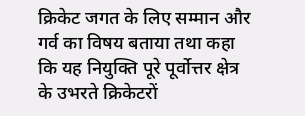क्रिकेट जगत के लिए सम्मान और गर्व का विषय बताया तथा कहा कि यह नियुक्ति पूरे पूर्वोत्तर क्षेत्र के उभरते क्रिकेटरों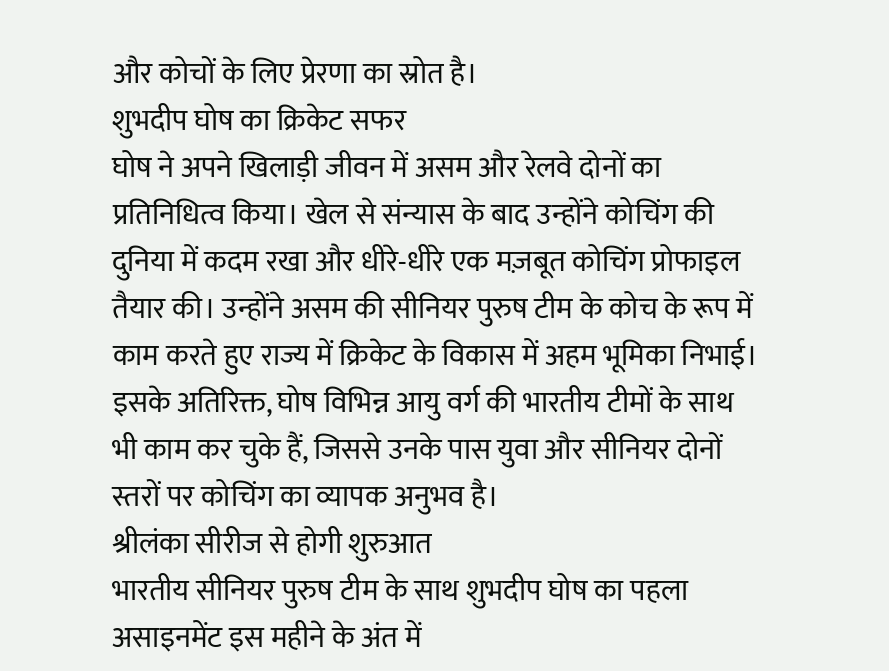और कोचों के लिए प्रेरणा का स्रोत है।
शुभदीप घोष का क्रिकेट सफर
घोष ने अपने खिलाड़ी जीवन में असम और रेलवे दोनों का प्रतिनिधित्व किया। खेल से संन्यास के बाद उन्होंने कोचिंग की दुनिया में कदम रखा और धीरे-धीरे एक मज़बूत कोचिंग प्रोफाइल तैयार की। उन्होंने असम की सीनियर पुरुष टीम के कोच के रूप में काम करते हुए राज्य में क्रिकेट के विकास में अहम भूमिका निभाई।
इसके अतिरिक्त, घोष विभिन्न आयु वर्ग की भारतीय टीमों के साथ भी काम कर चुके हैं, जिससे उनके पास युवा और सीनियर दोनों स्तरों पर कोचिंग का व्यापक अनुभव है।
श्रीलंका सीरीज से होगी शुरुआत
भारतीय सीनियर पुरुष टीम के साथ शुभदीप घोष का पहला असाइनमेंट इस महीने के अंत में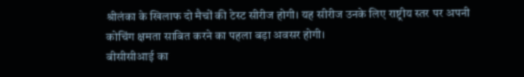श्रीलंका के खिलाफ दो मैचों की टेस्ट सीरीज होगी। यह सीरीज उनके लिए राष्ट्रीय स्तर पर अपनी कोचिंग क्षमता साबित करने का पहला बड़ा अवसर होगी।
बीसीसीआई का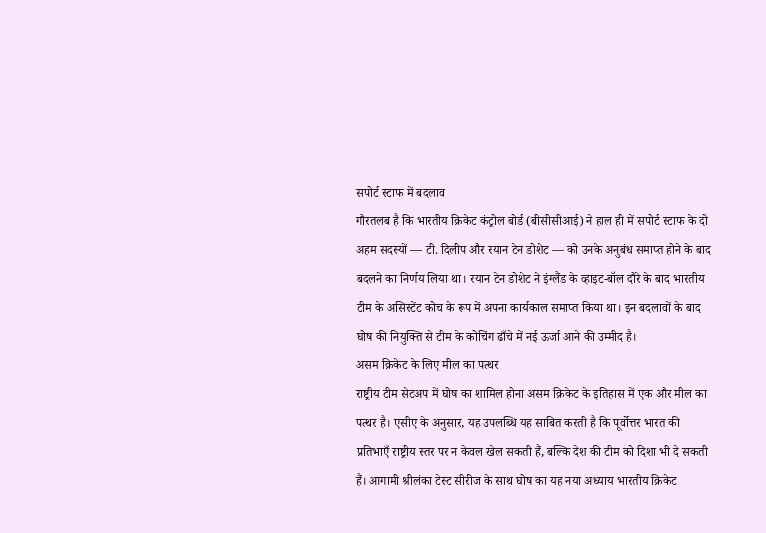सपोर्ट स्टाफ में बदलाव
गौरतलब है कि भारतीय क्रिकेट कंट्रोल बोर्ड (बीसीसीआई) ने हाल ही में सपोर्ट स्टाफ के दो अहम सदस्यों — टी. दिलीप और रयान टेन डोशेट — को उनके अनुबंध समाप्त होने के बाद बदलने का निर्णय लिया था। रयान टेन डोशेट ने इंग्लैंड के व्हाइट-बॉल दौरे के बाद भारतीय टीम के असिस्टेंट कोच के रूप में अपना कार्यकाल समाप्त किया था। इन बदलावों के बाद घोष की नियुक्ति से टीम के कोचिंग ढाँचे में नई ऊर्जा आने की उम्मीद है।
असम क्रिकेट के लिए मील का पत्थर
राष्ट्रीय टीम सेटअप में घोष का शामिल होना असम क्रिकेट के इतिहास में एक और मील का पत्थर है। एसीए के अनुसार, यह उपलब्धि यह साबित करती है कि पूर्वोत्तर भारत की प्रतिभाएँ राष्ट्रीय स्तर पर न केवल खेल सकती हैं, बल्कि देश की टीम को दिशा भी दे सकती हैं। आगामी श्रीलंका टेस्ट सीरीज के साथ घोष का यह नया अध्याय भारतीय क्रिकेट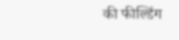की फील्डिंग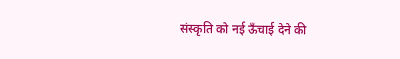संस्कृति को नई ऊँचाई देने की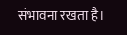संभावना रखता है।